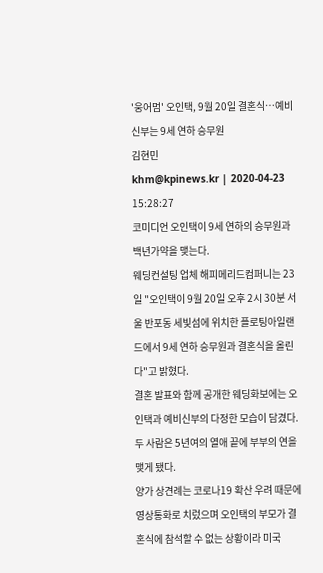'웅어멈' 오인택, 9월 20일 결혼식…예비신부는 9세 연하 승무원
김현민
khm@kpinews.kr | 2020-04-23 15:28:27
코미디언 오인택이 9세 연하의 승무원과 백년가약을 맺는다.
웨딩컨설팅 업체 해피메리드컴퍼니는 23일 "오인택이 9월 20일 오후 2시 30분 서울 반포동 세빛섬에 위치한 플로팅아일랜드에서 9세 연하 승무원과 결혼식을 올린다"고 밝혔다.
결혼 발표와 함께 공개한 웨딩화보에는 오인택과 예비신부의 다정한 모습이 담겼다. 두 사람은 5년여의 열애 끝에 부부의 연을 맺게 됐다.
양가 상견례는 코로나19 확산 우려 때문에 영상통화로 치렀으며 오인택의 부모가 결혼식에 참석할 수 없는 상황이라 미국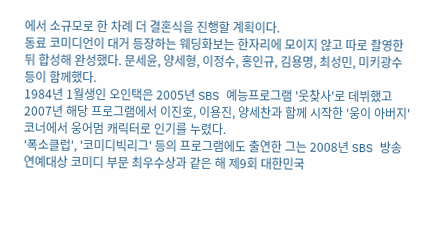에서 소규모로 한 차례 더 결혼식을 진행할 계획이다.
동료 코미디언이 대거 등장하는 웨딩화보는 한자리에 모이지 않고 따로 촬영한 뒤 합성해 완성했다. 문세윤, 양세형, 이정수, 홍인규, 김용명, 최성민, 미키광수 등이 함께했다.
1984년 1월생인 오인택은 2005년 SBS 예능프로그램 '웃찾사'로 데뷔했고 2007년 해당 프로그램에서 이진호, 이용진, 양세찬과 함께 시작한 '웅이 아버지' 코너에서 웅어멈 캐릭터로 인기를 누렸다.
'폭소클럽', '코미디빅리그' 등의 프로그램에도 출연한 그는 2008년 SBS 방송연예대상 코미디 부문 최우수상과 같은 해 제9회 대한민국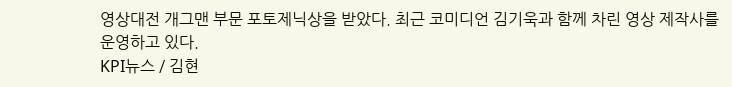영상대전 개그맨 부문 포토제닉상을 받았다. 최근 코미디언 김기욱과 함께 차린 영상 제작사를 운영하고 있다.
KPI뉴스 / 김현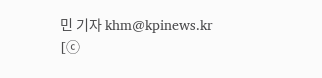민 기자 khm@kpinews.kr
[ⓒ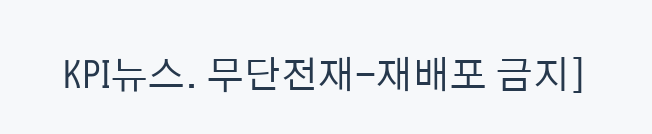KPI뉴스. 무단전재-재배포 금지]